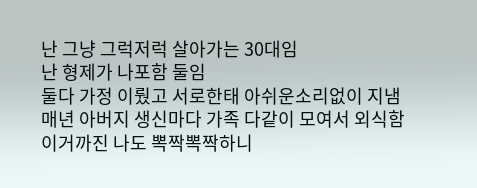난 그냥 그럭저럭 살아가는 30대임
난 형제가 나포함 둘임
둘다 가정 이뤘고 서로한태 아쉬운소리없이 지냄
매년 아버지 생신마다 가족 다같이 모여서 외식함
이거까진 나도 뽁짝뽁짝하니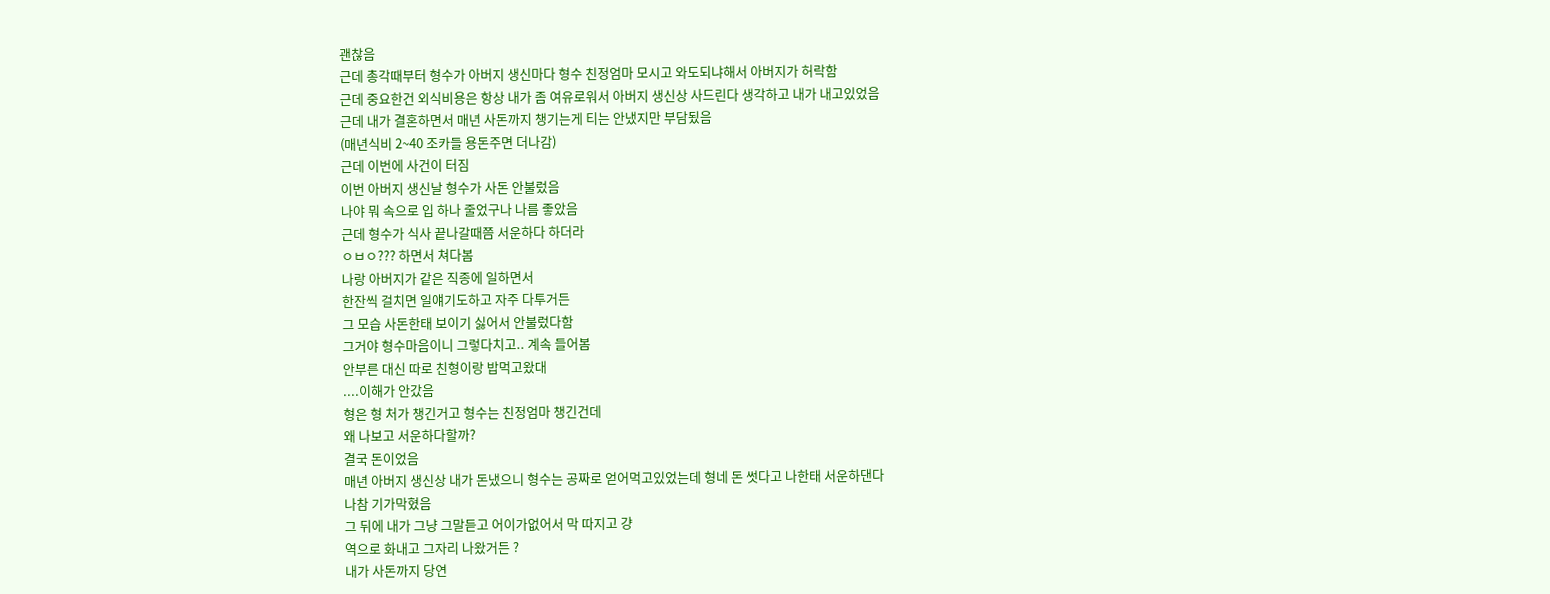괜찮음
근데 총각때부터 형수가 아버지 생신마다 형수 친정엄마 모시고 와도되냐해서 아버지가 허락함
근데 중요한건 외식비용은 항상 내가 좀 여유로워서 아버지 생신상 사드린다 생각하고 내가 내고있었음
근데 내가 결혼하면서 매년 사돈까지 챙기는게 티는 안냈지만 부담됬음
(매년식비 2~40 조카들 용돈주면 더나감)
근데 이번에 사건이 터짐
이번 아버지 생신날 형수가 사돈 안불렀음
나야 뭐 속으로 입 하나 줄었구나 나름 좋았음
근데 형수가 식사 끝나갈때쯤 서운하다 하더라
ㅇㅂㅇ??? 하면서 쳐다봄
나랑 아버지가 같은 직종에 일하면서
한잔씩 걸치면 일얘기도하고 자주 다투거든
그 모습 사돈한태 보이기 싫어서 안불렀다함
그거야 형수마음이니 그렇다치고.. 계속 들어봄
안부른 대신 따로 친형이랑 밥먹고왔대
....이해가 안갔음
형은 형 처가 챙긴거고 형수는 친정엄마 챙긴건데
왜 나보고 서운하다할까?
결국 돈이었음
매년 아버지 생신상 내가 돈냈으니 형수는 공짜로 얻어먹고있었는데 형네 돈 썻다고 나한태 서운하댄다
나참 기가막혔음
그 뒤에 내가 그냥 그말듣고 어이가없어서 막 따지고 걍
역으로 화내고 그자리 나왔거든 ?
내가 사돈까지 당연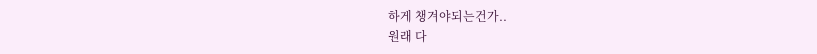하게 챙겨야되는건가..
원래 다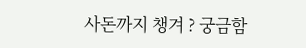사돈까지 챙겨 ? 궁금함